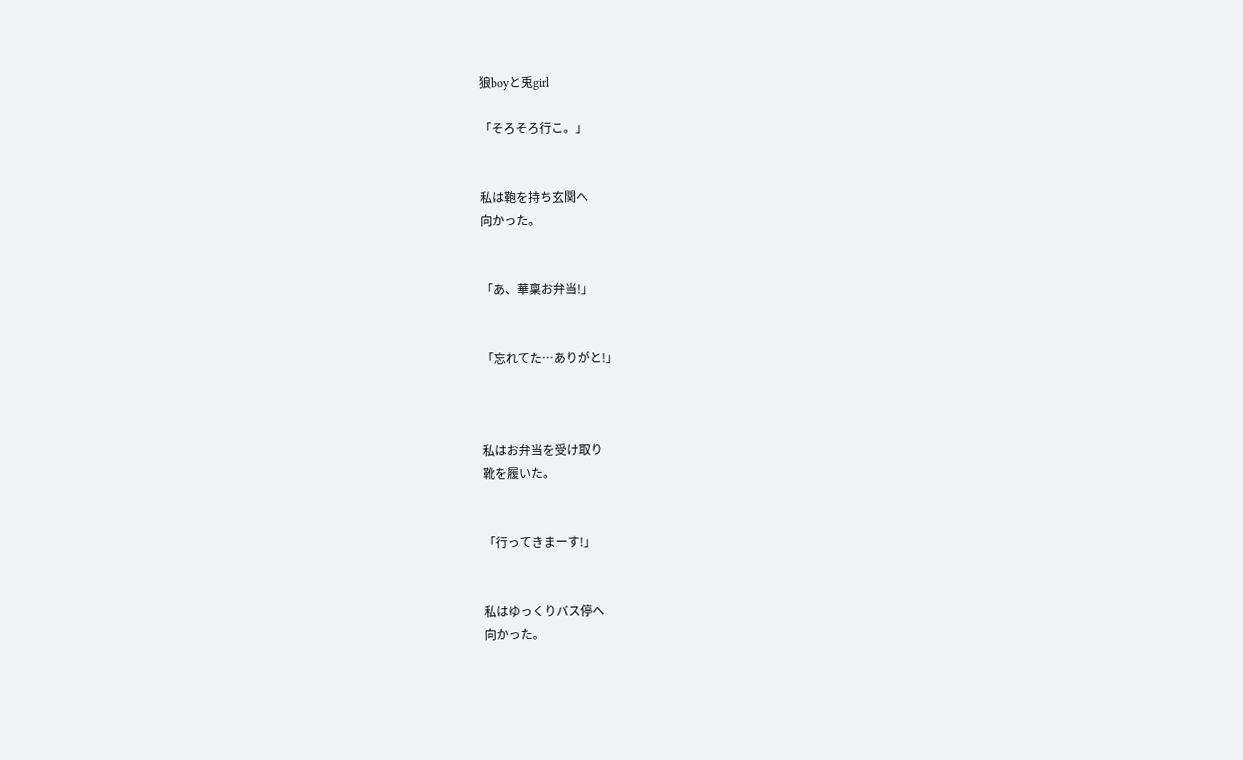狼boyと兎girl

「そろそろ行こ。」


私は鞄を持ち玄関へ
向かった。


「あ、華稟お弁当!」


「忘れてた…ありがと!」



私はお弁当を受け取り
靴を履いた。


「行ってきまーす!」


私はゆっくりバス停へ
向かった。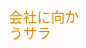会社に向かうサラ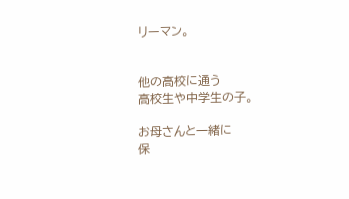リーマン。


他の高校に通う
高校生や中学生の子。

お母さんと一緒に
保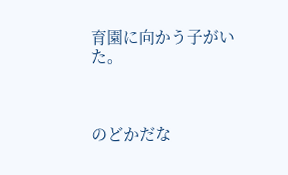育園に向かう子がいた。



のどかだな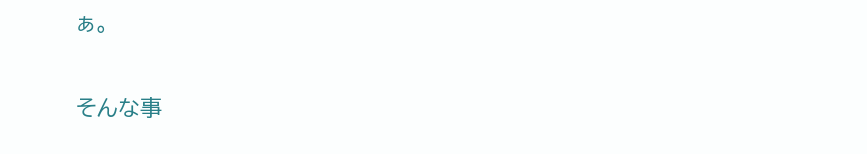ぁ。


そんな事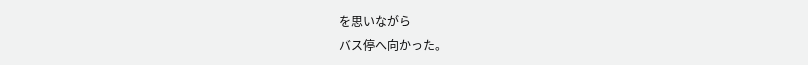を思いながら
バス停へ向かった。